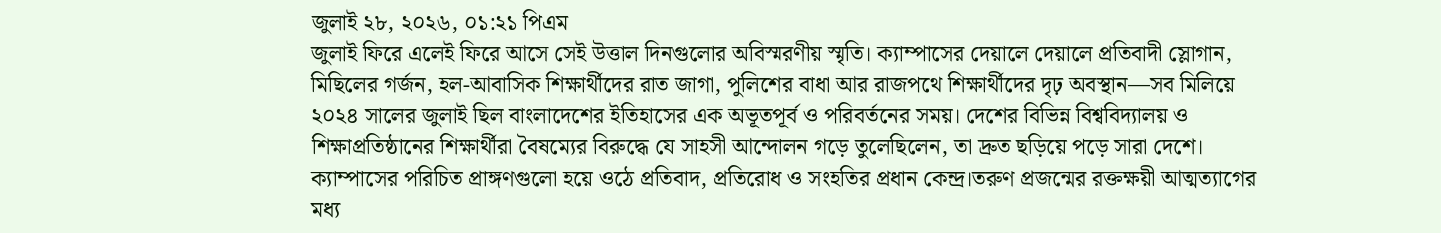জুলাই ২৮, ২০২৬, ০১:২১ পিএম
জুলাই ফিরে এলেই ফিরে আসে সেই উত্তাল দিনগুলোর অবিস্মরণীয় স্মৃতি। ক্যাম্পাসের দেয়ালে দেয়ালে প্রতিবাদী স্লোগান, মিছিলের গর্জন, হল-আবাসিক শিক্ষার্থীদের রাত জাগা, পুলিশের বাধা আর রাজপথে শিক্ষার্থীদের দৃঢ় অবস্থান—সব মিলিয়ে ২০২৪ সালের জুলাই ছিল বাংলাদেশের ইতিহাসের এক অভূতপূর্ব ও পরিবর্তনের সময়। দেশের বিভিন্ন বিশ্ববিদ্যালয় ও শিক্ষাপ্রতিষ্ঠানের শিক্ষার্থীরা বৈষম্যের বিরুদ্ধে যে সাহসী আন্দোলন গড়ে তুলেছিলেন, তা দ্রুত ছড়িয়ে পড়ে সারা দেশে।
ক্যাম্পাসের পরিচিত প্রাঙ্গণগুলো হয়ে ওঠে প্রতিবাদ, প্রতিরোধ ও সংহতির প্রধান কেন্দ্র।তরুণ প্রজন্মের রক্তক্ষয়ী আত্মত্যাগের মধ্য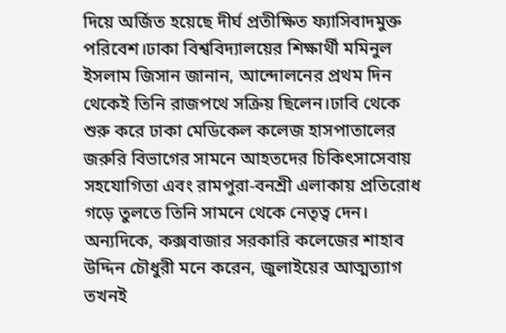দিয়ে অর্জিত হয়েছে দীর্ঘ প্রতীক্ষিত ফ্যাসিবাদমুক্ত পরিবেশ।ঢাকা বিশ্ববিদ্যালয়ের শিক্ষার্থী মমিনুল ইসলাম জিসান জানান, আন্দোলনের প্রথম দিন থেকেই তিনি রাজপথে সক্রিয় ছিলেন।ঢাবি থেকে শুরু করে ঢাকা মেডিকেল কলেজ হাসপাতালের জরুরি বিভাগের সামনে আহতদের চিকিৎসাসেবায় সহযোগিতা এবং রামপুরা-বনশ্রী এলাকায় প্রতিরোধ গড়ে তুলতে তিনি সামনে থেকে নেতৃত্ব দেন।
অন্যদিকে, কক্সবাজার সরকারি কলেজের শাহাব উদ্দিন চৌধুরী মনে করেন, জুলাইয়ের আত্মত্যাগ তখনই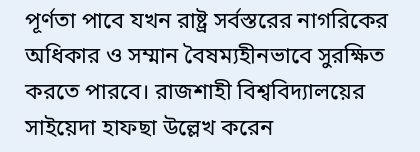পূর্ণতা পাবে যখন রাষ্ট্র সর্বস্তরের নাগরিকের অধিকার ও সম্মান বৈষম্যহীনভাবে সুরক্ষিত করতে পারবে। রাজশাহী বিশ্ববিদ্যালয়ের সাইয়েদা হাফছা উল্লেখ করেন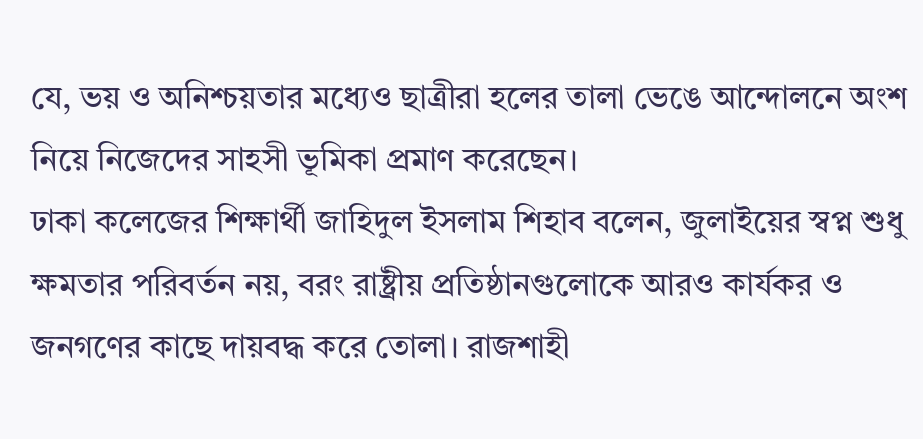যে, ভয় ও অনিশ্চয়তার মধ্যেও ছাত্রীরা হলের তালা ভেঙে আন্দোলনে অংশ নিয়ে নিজেদের সাহসী ভূমিকা প্রমাণ করেছেন।
ঢাকা কলেজের শিক্ষার্থী জাহিদুল ইসলাম শিহাব বলেন, জুলাইয়ের স্বপ্ন শুধু ক্ষমতার পরিবর্তন নয়, বরং রাষ্ট্রীয় প্রতিষ্ঠানগুলোকে আরও কার্যকর ও জনগণের কাছে দায়বদ্ধ করে তোলা। রাজশাহী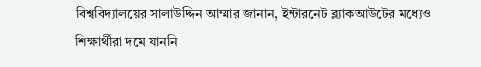বিশ্ববিদ্যালয়ের সালাউদ্দিন আম্মার জানান, ইন্টারনেট ব্ল্যাকআউটের মধ্যেও শিক্ষার্থীরা দমে যাননি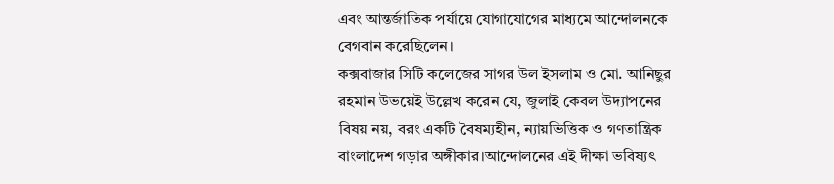এবং আন্তর্জাতিক পর্যায়ে যোগাযোগের মাধ্যমে আন্দোলনকে বেগবান করেছিলেন।
কক্সবাজার সিটি কলেজের সাগর উল ইসলাম ও মো. আনিছুর রহমান উভয়েই উল্লেখ করেন যে, জুলাই কেবল উদ্যাপনের বিষয় নয়, বরং একটি বৈষম্যহীন, ন্যায়ভিত্তিক ও গণতান্ত্রিক বাংলাদেশ গড়ার অঙ্গীকার।আন্দোলনের এই দীক্ষা ভবিষ্যৎ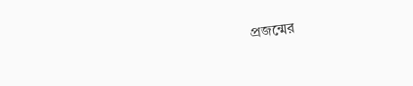প্রজন্মের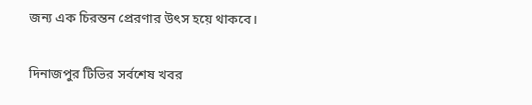জন্য এক চিরন্তন প্রেরণার উৎস হয়ে থাকবে।

দিনাজপুর টিভির সর্বশেষ খবর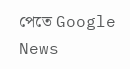পেতে Google News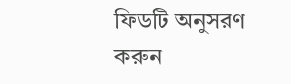ফিডটি অনুসরণ করুন